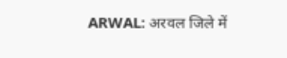ARWAL: अरवल जिले में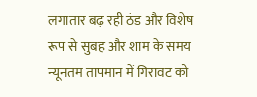लगातार बढ़ रही ठंड और विशेष रूप से सुबह और शाम के समय न्यूनतम तापमान में गिरावट को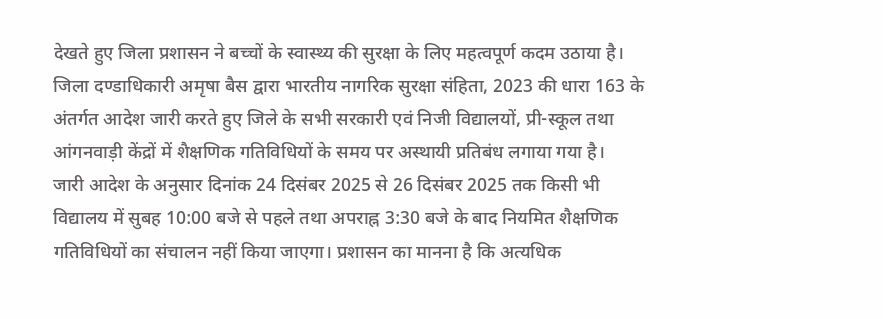देखते हुए जिला प्रशासन ने बच्चों के स्वास्थ्य की सुरक्षा के लिए महत्वपूर्ण कदम उठाया है। जिला दण्डाधिकारी अमृषा बैस द्वारा भारतीय नागरिक सुरक्षा संहिता, 2023 की धारा 163 के अंतर्गत आदेश जारी करते हुए जिले के सभी सरकारी एवं निजी विद्यालयों, प्री-स्कूल तथा आंगनवाड़ी केंद्रों में शैक्षणिक गतिविधियों के समय पर अस्थायी प्रतिबंध लगाया गया है।
जारी आदेश के अनुसार दिनांक 24 दिसंबर 2025 से 26 दिसंबर 2025 तक किसी भी विद्यालय में सुबह 10:00 बजे से पहले तथा अपराह्न 3:30 बजे के बाद नियमित शैक्षणिक गतिविधियों का संचालन नहीं किया जाएगा। प्रशासन का मानना है कि अत्यधिक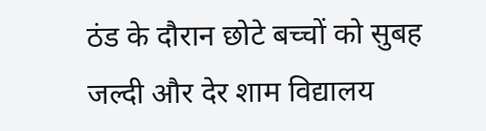ठंड के दौरान छोटे बच्चों को सुबह जल्दी और देर शाम विद्यालय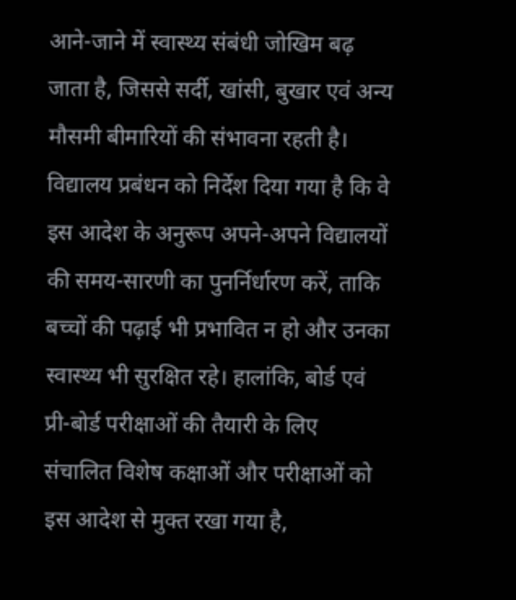आने-जाने में स्वास्थ्य संबंधी जोखिम बढ़ जाता है, जिससे सर्दी, खांसी, बुखार एवं अन्य मौसमी बीमारियों की संभावना रहती है।
विद्यालय प्रबंधन को निर्देश दिया गया है कि वे इस आदेश के अनुरूप अपने-अपने विद्यालयों की समय-सारणी का पुनर्निर्धारण करें, ताकि बच्चों की पढ़ाई भी प्रभावित न हो और उनका स्वास्थ्य भी सुरक्षित रहे। हालांकि, बोर्ड एवं प्री-बोर्ड परीक्षाओं की तैयारी के लिए संचालित विशेष कक्षाओं और परीक्षाओं को इस आदेश से मुक्त रखा गया है,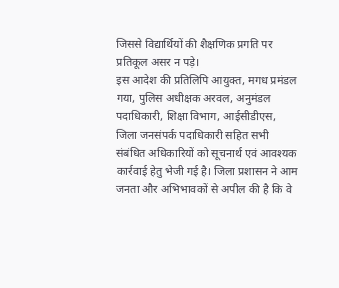जिससे विद्यार्थियों की शैक्षणिक प्रगति पर प्रतिकूल असर न पड़े।
इस आदेश की प्रतिलिपि आयुक्त, मगध प्रमंडल गया, पुलिस अधीक्षक अरवल, अनुमंडल पदाधिकारी, शिक्षा विभाग, आईसीडीएस, जिला जनसंपर्क पदाधिकारी सहित सभी संबंधित अधिकारियों को सूचनार्थ एवं आवश्यक कार्रवाई हेतु भेजी गई है। जिला प्रशासन ने आम जनता और अभिभावकों से अपील की है कि वे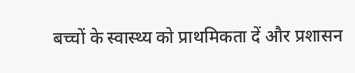बच्चों के स्वास्थ्य को प्राथमिकता दें और प्रशासन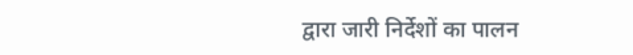द्वारा जारी निर्देशों का पालन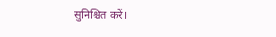सुनिश्चित करें।